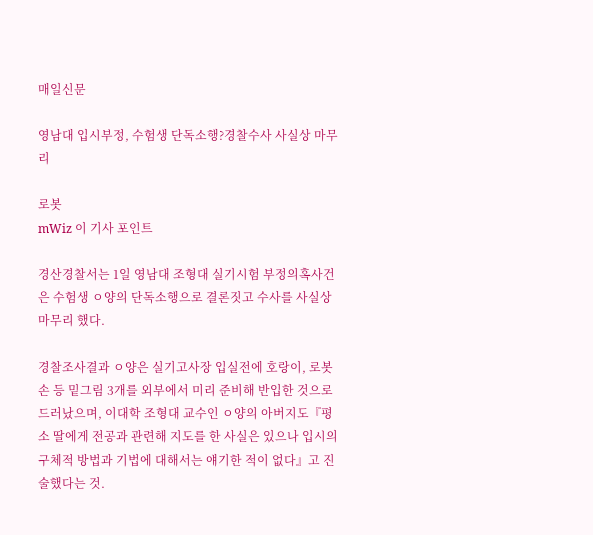매일신문

영남대 입시부정, 수험생 단독소행?경찰수사 사실상 마무리

로봇
mWiz 이 기사 포인트

경산경찰서는 1일 영남대 조형대 실기시험 부정의혹사건은 수험생 ㅇ양의 단독소행으로 결론짓고 수사를 사실상 마무리 했다.

경찰조사결과 ㅇ양은 실기고사장 입실전에 호랑이, 로봇손 등 밑그림 3개를 외부에서 미리 준비해 반입한 것으로 드러났으며, 이대학 조형대 교수인 ㅇ양의 아버지도『평소 딸에게 전공과 관련해 지도를 한 사실은 있으나 입시의 구체적 방법과 기법에 대해서는 얘기한 적이 없다』고 진술했다는 것.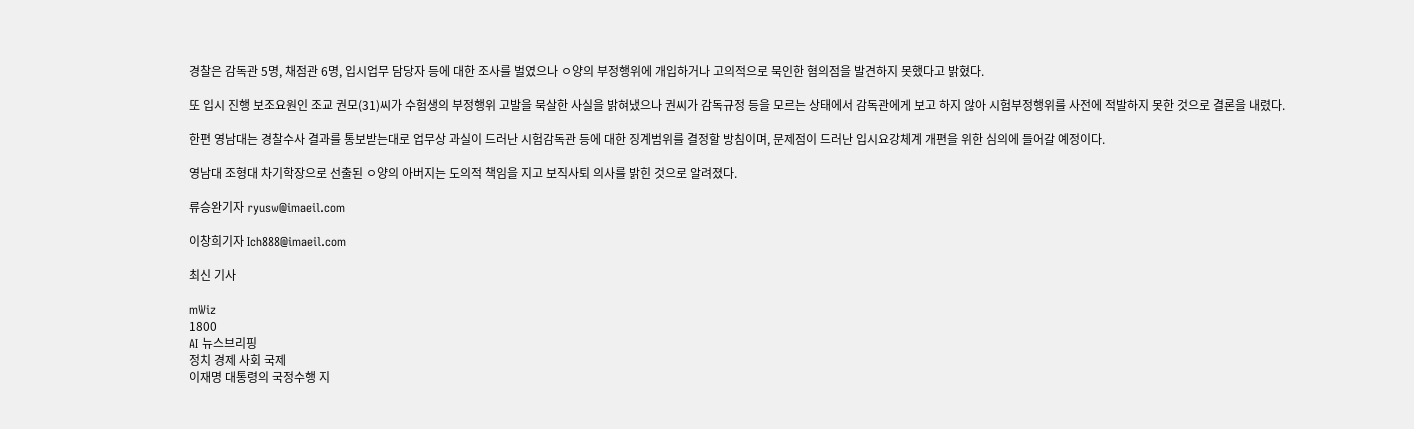경찰은 감독관 5명, 채점관 6명, 입시업무 담당자 등에 대한 조사를 벌였으나 ㅇ양의 부정행위에 개입하거나 고의적으로 묵인한 혐의점을 발견하지 못했다고 밝혔다.

또 입시 진행 보조요원인 조교 권모(31)씨가 수험생의 부정행위 고발을 묵살한 사실을 밝혀냈으나 권씨가 감독규정 등을 모르는 상태에서 감독관에게 보고 하지 않아 시험부정행위를 사전에 적발하지 못한 것으로 결론을 내렸다.

한편 영남대는 경찰수사 결과를 통보받는대로 업무상 과실이 드러난 시험감독관 등에 대한 징계범위를 결정할 방침이며, 문제점이 드러난 입시요강체계 개편을 위한 심의에 들어갈 예정이다.

영남대 조형대 차기학장으로 선출된 ㅇ양의 아버지는 도의적 책임을 지고 보직사퇴 의사를 밝힌 것으로 알려졌다.

류승완기자 ryusw@imaeil.com

이창희기자 Ich888@imaeil.com

최신 기사

mWiz
1800
AI 뉴스브리핑
정치 경제 사회 국제
이재명 대통령의 국정수행 지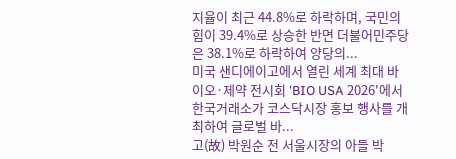지율이 최근 44.8%로 하락하며, 국민의힘이 39.4%로 상승한 반면 더불어민주당은 38.1%로 하락하여 양당의...
미국 샌디에이고에서 열린 세계 최대 바이오·제약 전시회 'BIO USA 2026'에서 한국거래소가 코스닥시장 홍보 행사를 개최하여 글로벌 바...
고(故) 박원순 전 서울시장의 아들 박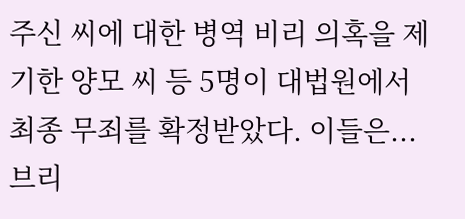주신 씨에 대한 병역 비리 의혹을 제기한 양모 씨 등 5명이 대법원에서 최종 무죄를 확정받았다. 이들은...
브리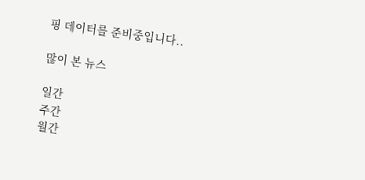핑 데이터를 준비중입니다..

많이 본 뉴스

일간
주간
월간